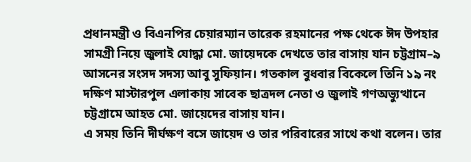প্রধানমন্ত্রী ও বিএনপির চেয়ারম্যান তারেক রহমানের পক্ষ থেকে ঈদ উপহার সামগ্রী নিয়ে জুলাই যোদ্ধা মো. জায়েদকে দেখতে তার বাসায় যান চট্টগ্রাম–৯ আসনের সংসদ সদস্য আবু সুফিয়ান। গতকাল বুধবার বিকেলে তিনি ১৯ নং দক্ষিণ মাস্টারপুল এলাকায় সাবেক ছাত্রদল নেতা ও জুলাই গণঅভ্যুত্থানে চট্টগ্রামে আহত মো. জায়েদের বাসায় যান।
এ সময় তিনি দীর্ঘক্ষণ বসে জায়েদ ও তার পরিবারের সাথে কথা বলেন। তার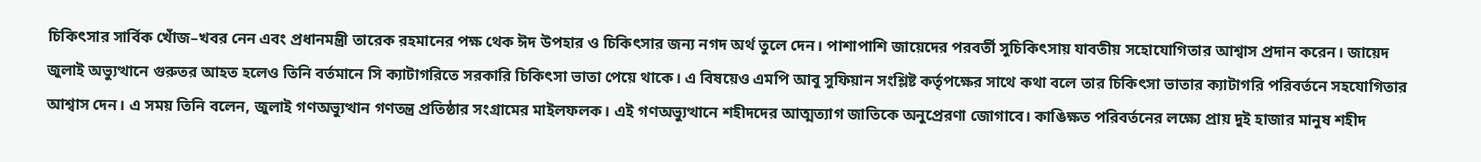চিকিৎসার সার্বিক খোঁজ–খবর নেন এবং প্রধানমন্ত্রী তারেক রহমানের পক্ষ থেক ঈদ উপহার ও চিকিৎসার জন্য নগদ অর্থ তুলে দেন। পাশাপাশি জায়েদের পরবর্তী সুচিকিৎসায় যাবতীয় সহোযোগিতার আশ্বাস প্রদান করেন। জায়েদ জুলাই অভ্যুত্থানে গুরুতর আহত হলেও তিনি বর্তমানে সি ক্যাটাগরিতে সরকারি চিকিৎসা ভাতা পেয়ে থাকে। এ বিষয়েও এমপি আবু সুফিয়ান সংশ্লিষ্ট কর্তৃপক্ষের সাথে কথা বলে তার চিকিৎসা ভাতার ক্যাটাগরি পরিবর্তনে সহযোগিতার আশ্বাস দেন। এ সময় তিনি বলেন, জুলাই গণঅভ্যুত্থান গণতন্ত্র প্রতিষ্ঠার সংগ্রামের মাইলফলক। এই গণঅভ্যুত্থানে শহীদদের আত্মত্যাগ জাতিকে অনুপ্রেরণা জোগাবে। কাঙিক্ষত পরিবর্তনের লক্ষ্যে প্রায় দুই হাজার মানুষ শহীদ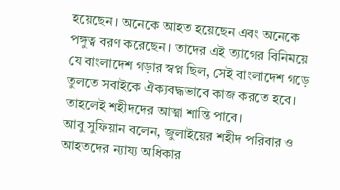হয়েছেন। অনেকে আহত হয়েছেন এবং অনেকে পঙ্গুত্ব বরণ করেছেন। তাদের এই ত্যাগের বিনিময়ে যে বাংলাদেশ গড়ার স্বপ্ন ছিল, সেই বাংলাদেশ গড়ে তুলতে সবাইকে ঐক্যবদ্ধভাবে কাজ করতে হবে। তাহলেই শহীদদের আত্মা শান্তি পাবে।
আবু সুফিয়ান বলেন, জুলাইয়ের শহীদ পরিবার ও আহতদের ন্যায্য অধিকার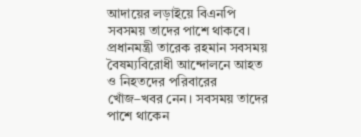আদায়ের লড়াইয়ে বিএনপি সবসময় তাদের পাশে থাকবে। প্রধানমন্ত্রী তারেক রহমান সবসময় বৈষম্যবিরোধী আন্দোলনে আহত ও নিহতদের পরিবারের খোঁজ–খবর নেন। সবসময় তাদের পাশে থাকেন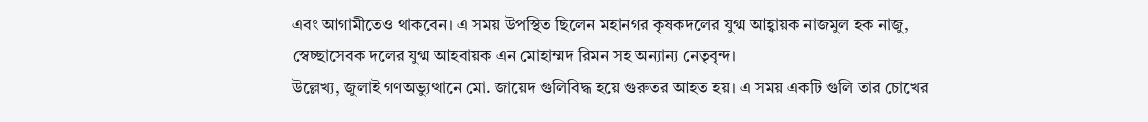এবং আগামীতেও থাকবেন। এ সময় উপস্থিত ছিলেন মহানগর কৃষকদলের যুগ্ম আহ্বায়ক নাজমুল হক নাজু, স্বেচ্ছাসেবক দলের যুগ্ম আহবায়ক এন মোহাম্মদ রিমন সহ অন্যান্য নেতৃবৃন্দ।
উল্লেখ্য, জুলাই গণঅভ্যুত্থানে মো. জায়েদ গুলিবিদ্ধ হয়ে গুরুতর আহত হয়। এ সময় একটি গুলি তার চোখের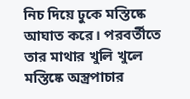নিচ দিয়ে ঢুকে মস্তিষ্কে আঘাত করে। পরবর্তীতে তার মাথার খুলি খুলে মস্তিষ্কে অস্ত্রপাচার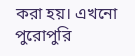করা হয়। এখনো পুরোপুরি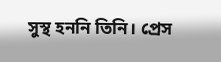সুস্থ হননি তিনি। প্রেস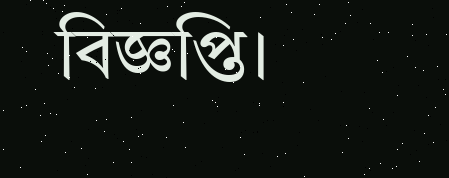বিজ্ঞপ্তি।